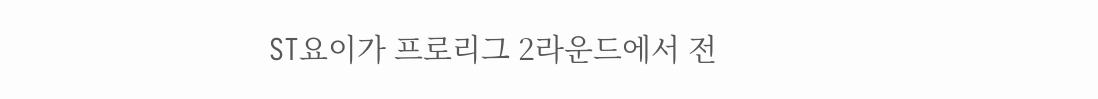ST요이가 프로리그 2라운드에서 전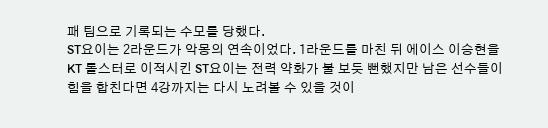패 팀으로 기록되는 수모를 당했다.
ST요이는 2라운드가 악몽의 연속이었다. 1라운드를 마친 뒤 에이스 이승현을 KT 롤스터로 이적시킨 ST요이는 전력 약화가 불 보듯 뻔했지만 남은 선수들이 힘을 합친다면 4강까지는 다시 노려볼 수 있을 것이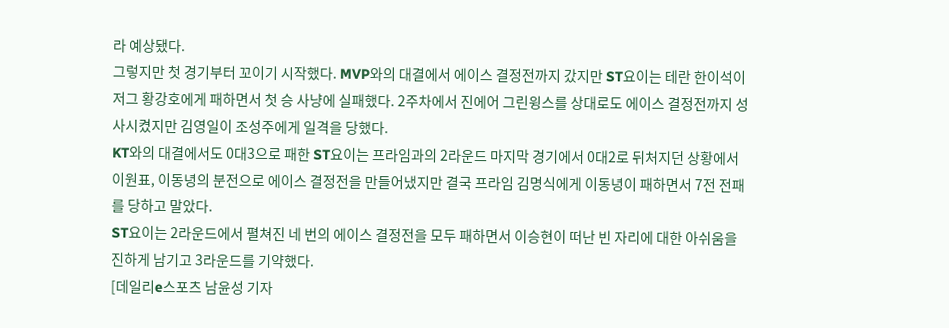라 예상됐다.
그렇지만 첫 경기부터 꼬이기 시작했다. MVP와의 대결에서 에이스 결정전까지 갔지만 ST요이는 테란 한이석이 저그 황강호에게 패하면서 첫 승 사냥에 실패했다. 2주차에서 진에어 그린윙스를 상대로도 에이스 결정전까지 성사시켰지만 김영일이 조성주에게 일격을 당했다.
KT와의 대결에서도 0대3으로 패한 ST요이는 프라임과의 2라운드 마지막 경기에서 0대2로 뒤처지던 상황에서 이원표, 이동녕의 분전으로 에이스 결정전을 만들어냈지만 결국 프라임 김명식에게 이동녕이 패하면서 7전 전패를 당하고 말았다.
ST요이는 2라운드에서 펼쳐진 네 번의 에이스 결정전을 모두 패하면서 이승현이 떠난 빈 자리에 대한 아쉬움을 진하게 남기고 3라운드를 기약했다.
[데일리e스포츠 남윤성 기자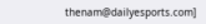thenam@dailyesports.com]